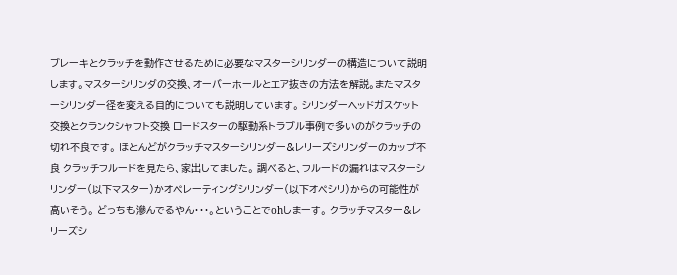ブレーキとクラッチを動作させるために必要なマスターシリンダーの構造について説明します。マスターシリンダの交換、オーバーホールとエア抜きの方法を解説。またマスターシリンダー径を変える目的についても説明しています。 シリンダーヘッドガスケット交換とクランクシャフト交換 ロードスターの駆動系トラブル事例で多いのがクラッチの切れ不良です。 ほとんどがクラッチマスターシリンダー&レリーズシリンダーのカップ不良 クラッチフルードを見たら、家出してました。 調べると、フルードの漏れはマスターシリンダー(以下マスター)かオペレーティングシリンダー(以下オペシリ)からの可能性が高いそう。 どっちも滲んでるやん・・・。ということでohしまーす。 クラッチマスター&レリーズシ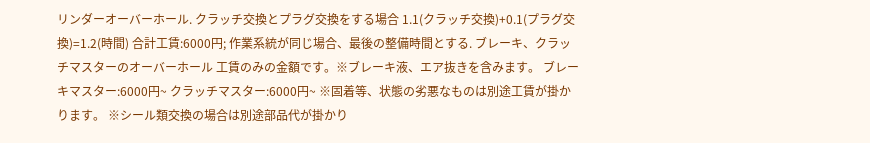リンダーオーバーホール. クラッチ交換とプラグ交換をする場合 1.1(クラッチ交換)+0.1(プラグ交換)=1.2(時間) 合計工賃:6000円; 作業系統が同じ場合、最後の整備時間とする. ブレーキ、クラッチマスターのオーバーホール 工賃のみの金額です。※ブレーキ液、エア抜きを含みます。 ブレーキマスター:6000円~ クラッチマスター:6000円~ ※固着等、状態の劣悪なものは別途工賃が掛かります。 ※シール類交換の場合は別途部品代が掛かり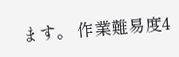ます。 作業難易度4